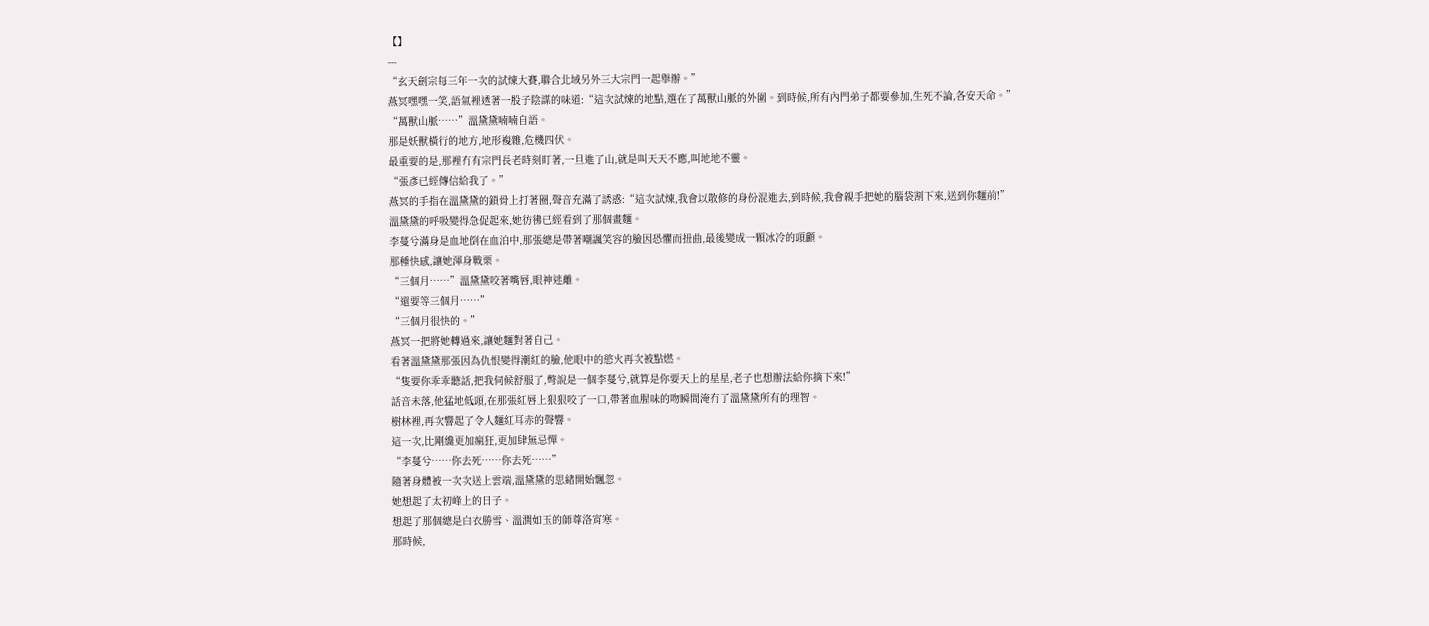【】
---
“玄天劍宗每三年一次的試煉大賽,聯合北域另外三大宗門一起舉辦。”
燕冥嘿嘿一笑,語氣裡透著一股子陰謀的味道:“這次試煉的地點,選在了萬獸山脈的外圍。到時候,所有內門弟子都要參加,生死不論,各安天命。”
“萬獸山脈……”溫黛黛喃喃自語。
那是妖獸橫行的地方,地形複雜,危機四伏。
最重要的是,那裡冇有宗門長老時刻盯著,一旦進了山,就是叫天天不應,叫地地不靈。
“張彥已經傳信給我了。”
燕冥的手指在溫黛黛的鎖骨上打著圈,聲音充滿了誘惑:“這次試煉,我會以散修的身份混進去,到時候,我會親手把她的腦袋割下來,送到你麵前!”
溫黛黛的呼吸變得急促起來,她彷彿已經看到了那個畫麵。
李蔓兮滿身是血地倒在血泊中,那張總是帶著嘲諷笑容的臉因恐懼而扭曲,最後變成一顆冰冷的頭顱。
那種快感,讓她渾身戰栗。
“三個月……”溫黛黛咬著嘴唇,眼神迷離。
“還要等三個月……”
“三個月很快的。”
燕冥一把將她轉過來,讓她麵對著自己。
看著溫黛黛那張因為仇恨變得潮紅的臉,他眼中的慾火再次被點燃。
“隻要你乖乖聽話,把我伺候舒服了,彆說是一個李蔓兮,就算是你要天上的星星,老子也想辦法給你摘下來!”
話音未落,他猛地低頭,在那張紅唇上狠狠咬了一口,帶著血腥味的吻瞬間淹冇了溫黛黛所有的理智。
樹林裡,再次響起了令人麵紅耳赤的聲響。
這一次,比剛纔更加瘋狂,更加肆無忌憚。
“李蔓兮……你去死……你去死……”
隨著身體被一次次送上雲端,溫黛黛的思緒開始飄忽。
她想起了太初峰上的日子。
想起了那個總是白衣勝雪、溫潤如玉的師尊洛宵寒。
那時候,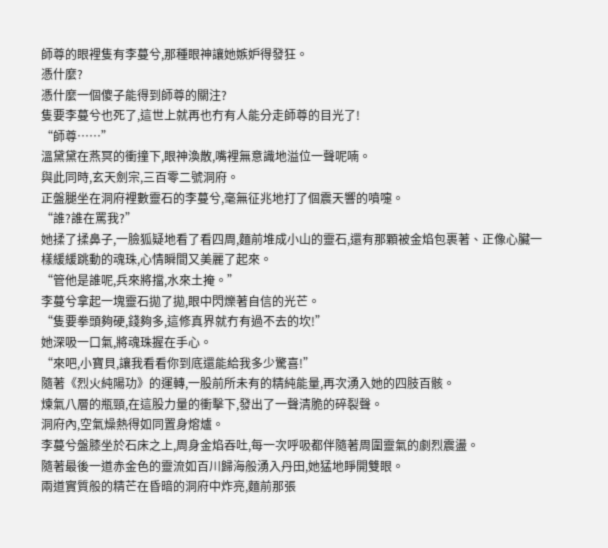師尊的眼裡隻有李蔓兮,那種眼神讓她嫉妒得發狂。
憑什麼?
憑什麼一個傻子能得到師尊的關注?
隻要李蔓兮也死了,這世上就再也冇有人能分走師尊的目光了!
“師尊……”
溫黛黛在燕冥的衝撞下,眼神渙散,嘴裡無意識地溢位一聲呢喃。
與此同時,玄天劍宗,三百零二號洞府。
正盤腿坐在洞府裡數靈石的李蔓兮,毫無征兆地打了個震天響的噴嚏。
“誰?誰在罵我?”
她揉了揉鼻子,一臉狐疑地看了看四周,麵前堆成小山的靈石,還有那顆被金焰包裹著、正像心臟一樣緩緩跳動的魂珠,心情瞬間又美麗了起來。
“管他是誰呢,兵來將擋,水來土掩。”
李蔓兮拿起一塊靈石拋了拋,眼中閃爍著自信的光芒。
“隻要拳頭夠硬,錢夠多,這修真界就冇有過不去的坎!”
她深吸一口氣,將魂珠握在手心。
“來吧,小寶貝,讓我看看你到底還能給我多少驚喜!”
隨著《烈火純陽功》的運轉,一股前所未有的精純能量,再次湧入她的四肢百骸。
煉氣八層的瓶頸,在這股力量的衝擊下,發出了一聲清脆的碎裂聲。
洞府內,空氣燥熱得如同置身熔爐。
李蔓兮盤膝坐於石床之上,周身金焰吞吐,每一次呼吸都伴隨著周圍靈氣的劇烈震盪。
隨著最後一道赤金色的靈流如百川歸海般湧入丹田,她猛地睜開雙眼。
兩道實質般的精芒在昏暗的洞府中炸亮,麵前那張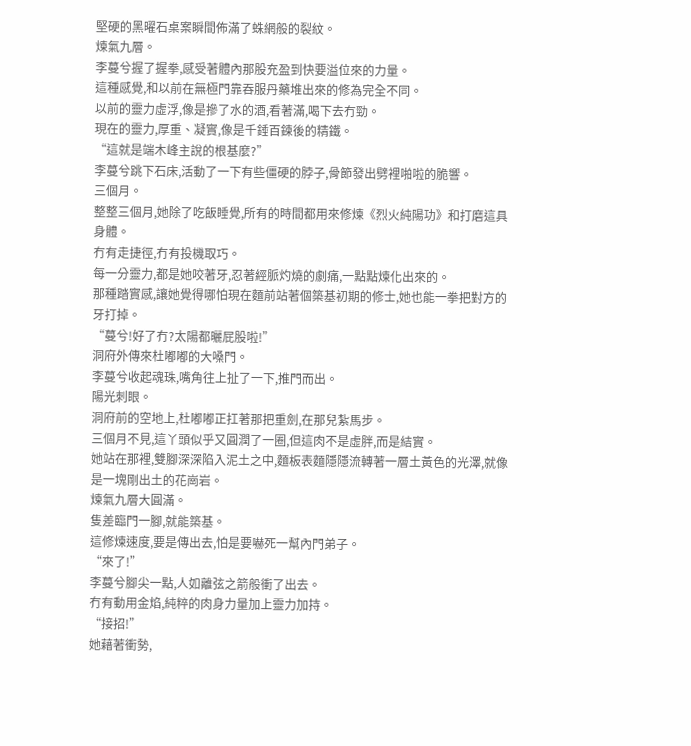堅硬的黑曜石桌案瞬間佈滿了蛛網般的裂紋。
煉氣九層。
李蔓兮握了握拳,感受著體內那股充盈到快要溢位來的力量。
這種感覺,和以前在無極門靠吞服丹藥堆出來的修為完全不同。
以前的靈力虛浮,像是摻了水的酒,看著滿,喝下去冇勁。
現在的靈力,厚重、凝實,像是千錘百鍊後的精鐵。
“這就是端木峰主說的根基麼?”
李蔓兮跳下石床,活動了一下有些僵硬的脖子,骨節發出劈裡啪啦的脆響。
三個月。
整整三個月,她除了吃飯睡覺,所有的時間都用來修煉《烈火純陽功》和打磨這具身體。
冇有走捷徑,冇有投機取巧。
每一分靈力,都是她咬著牙,忍著經脈灼燒的劇痛,一點點煉化出來的。
那種踏實感,讓她覺得哪怕現在麵前站著個築基初期的修士,她也能一拳把對方的牙打掉。
“蔓兮!好了冇?太陽都曬屁股啦!”
洞府外傳來杜嘟嘟的大嗓門。
李蔓兮收起魂珠,嘴角往上扯了一下,推門而出。
陽光刺眼。
洞府前的空地上,杜嘟嘟正扛著那把重劍,在那兒紮馬步。
三個月不見,這丫頭似乎又圓潤了一圈,但這肉不是虛胖,而是結實。
她站在那裡,雙腳深深陷入泥土之中,麵板表麵隱隱流轉著一層土黃色的光澤,就像是一塊剛出土的花崗岩。
煉氣九層大圓滿。
隻差臨門一腳,就能築基。
這修煉速度,要是傳出去,怕是要嚇死一幫內門弟子。
“來了!”
李蔓兮腳尖一點,人如離弦之箭般衝了出去。
冇有動用金焰,純粹的肉身力量加上靈力加持。
“接招!”
她藉著衝勢,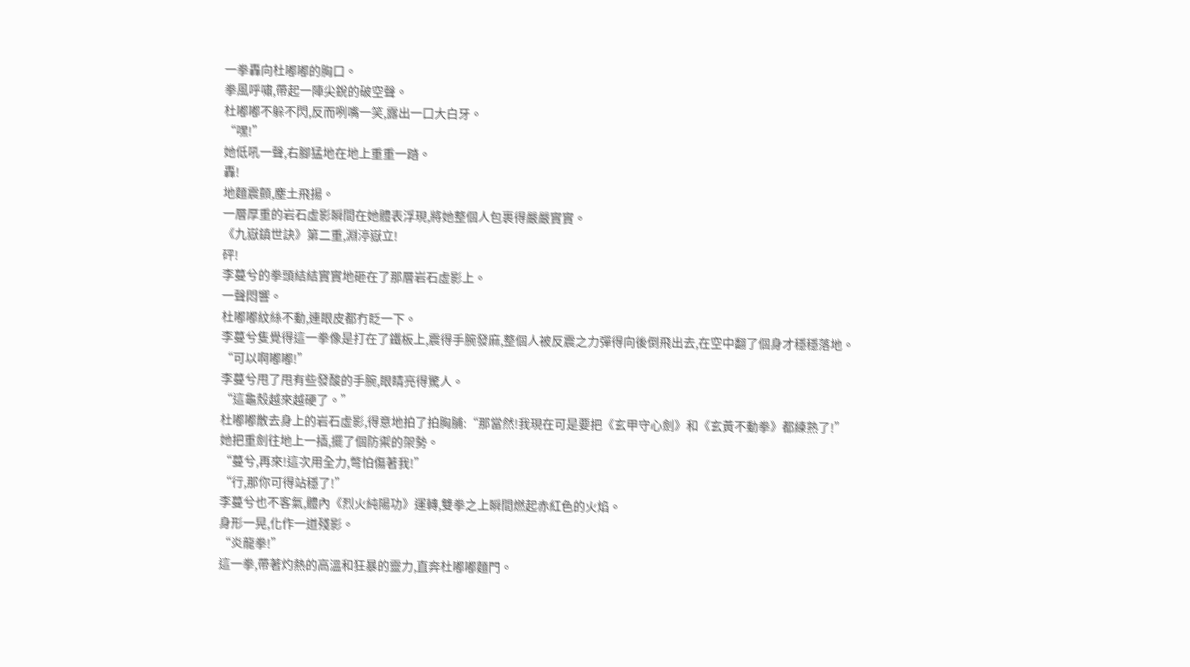一拳轟向杜嘟嘟的胸口。
拳風呼嘯,帶起一陣尖銳的破空聲。
杜嘟嘟不躲不閃,反而咧嘴一笑,露出一口大白牙。
“嘿!”
她低吼一聲,右腳猛地在地上重重一踏。
轟!
地麵震顫,塵土飛揚。
一層厚重的岩石虛影瞬間在她體表浮現,將她整個人包裹得嚴嚴實實。
《九嶽鎮世訣》第二重,淵渟嶽立!
砰!
李蔓兮的拳頭結結實實地砸在了那層岩石虛影上。
一聲悶響。
杜嘟嘟紋絲不動,連眼皮都冇眨一下。
李蔓兮隻覺得這一拳像是打在了鐵板上,震得手腕發麻,整個人被反震之力彈得向後倒飛出去,在空中翻了個身才穩穩落地。
“可以啊嘟嘟!”
李蔓兮甩了甩有些發酸的手腕,眼睛亮得驚人。
“這龜殼越來越硬了。”
杜嘟嘟散去身上的岩石虛影,得意地拍了拍胸脯:“那當然!我現在可是要把《玄甲守心劍》和《玄黃不動拳》都練熟了!”
她把重劍往地上一插,擺了個防禦的架勢。
“蔓兮,再來!這次用全力,彆怕傷著我!”
“行,那你可得站穩了!”
李蔓兮也不客氣,體內《烈火純陽功》運轉,雙拳之上瞬間燃起赤紅色的火焰。
身形一晃,化作一道殘影。
“炎龍拳!”
這一拳,帶著灼熱的高溫和狂暴的靈力,直奔杜嘟嘟麵門。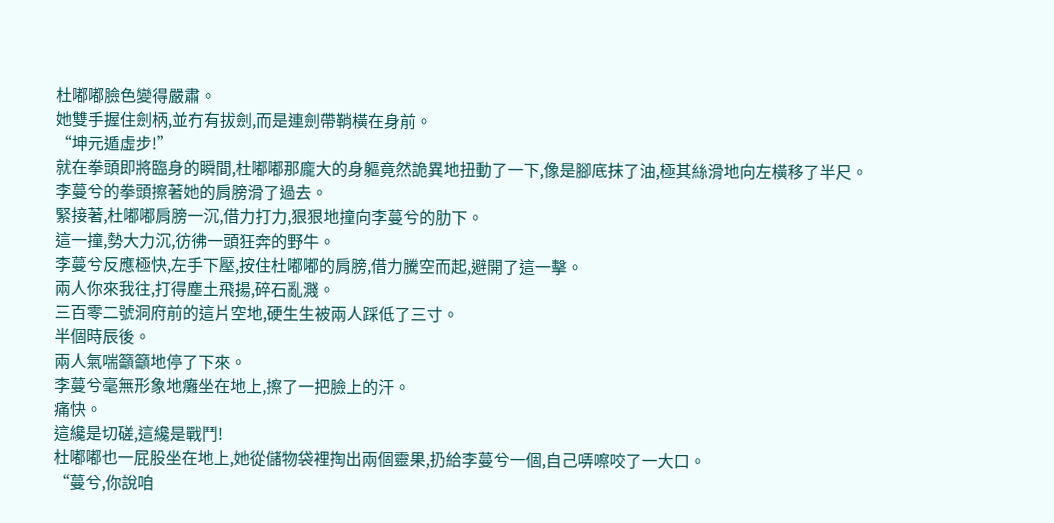杜嘟嘟臉色變得嚴肅。
她雙手握住劍柄,並冇有拔劍,而是連劍帶鞘橫在身前。
“坤元遁虛步!”
就在拳頭即將臨身的瞬間,杜嘟嘟那龐大的身軀竟然詭異地扭動了一下,像是腳底抹了油,極其絲滑地向左橫移了半尺。
李蔓兮的拳頭擦著她的肩膀滑了過去。
緊接著,杜嘟嘟肩膀一沉,借力打力,狠狠地撞向李蔓兮的肋下。
這一撞,勢大力沉,彷彿一頭狂奔的野牛。
李蔓兮反應極快,左手下壓,按住杜嘟嘟的肩膀,借力騰空而起,避開了這一擊。
兩人你來我往,打得塵土飛揚,碎石亂濺。
三百零二號洞府前的這片空地,硬生生被兩人踩低了三寸。
半個時辰後。
兩人氣喘籲籲地停了下來。
李蔓兮毫無形象地癱坐在地上,擦了一把臉上的汗。
痛快。
這纔是切磋,這纔是戰鬥!
杜嘟嘟也一屁股坐在地上,她從儲物袋裡掏出兩個靈果,扔給李蔓兮一個,自己哢嚓咬了一大口。
“蔓兮,你說咱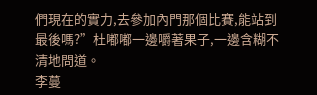們現在的實力,去參加內門那個比賽,能站到最後嗎?”杜嘟嘟一邊嚼著果子,一邊含糊不清地問道。
李蔓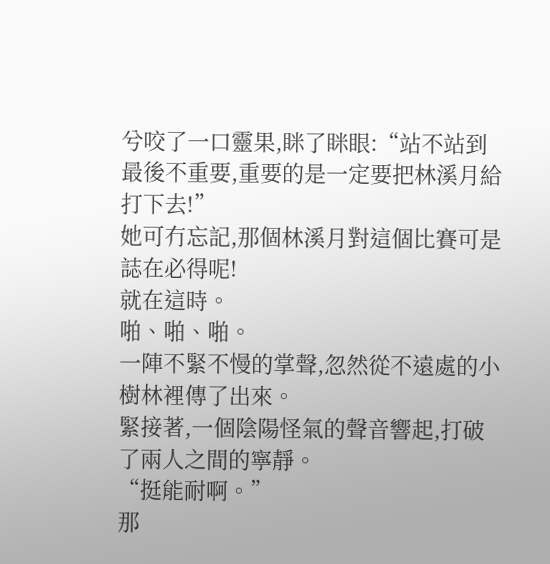兮咬了一口靈果,眯了眯眼:“站不站到最後不重要,重要的是一定要把林溪月給打下去!”
她可冇忘記,那個林溪月對這個比賽可是誌在必得呢!
就在這時。
啪、啪、啪。
一陣不緊不慢的掌聲,忽然從不遠處的小樹林裡傳了出來。
緊接著,一個陰陽怪氣的聲音響起,打破了兩人之間的寧靜。
“挺能耐啊。”
那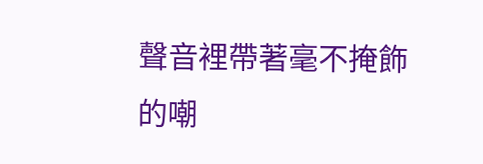聲音裡帶著毫不掩飾的嘲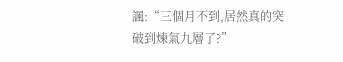諷:“三個月不到,居然真的突破到煉氣九層了?”